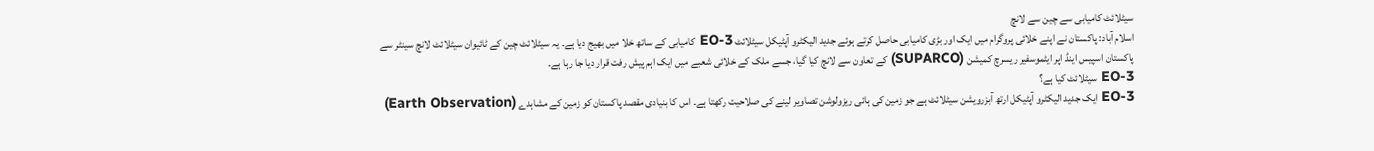سیٹلائٹ کامیابی سے چین سے لانچ
اسلام آباد: پاکستان نے اپنے خلائی پروگرام میں ایک اور بڑی کامیابی حاصل کرتے ہوئے جدید الیکٹرو آپٹیکل سیٹلائٹ EO-3 کامیابی کے ساتھ خلا میں بھیج دیا ہے۔ یہ سیٹلائٹ چین کے ٹائیوان سیٹلائٹ لانچ سینٹر سے پاکستان اسپیس اینڈ اپر ایٹموسفیر ریسرچ کمیشن (SUPARCO) کے تعاون سے لانچ کیا گیا، جسے ملک کے خلائی شعبے میں ایک اہم پیش رفت قرار دیا جا رہا ہے۔
EO-3 سیٹلائٹ کیا ہے؟
EO-3 ایک جدید الیکٹرو آپٹیکل ارتھ آبزرویشن سیٹلائٹ ہے جو زمین کی ہائی ریزولوشن تصاویر لینے کی صلاحیت رکھتا ہے۔ اس کا بنیادی مقصد پاکستان کو زمین کے مشاہدے (Earth Observation)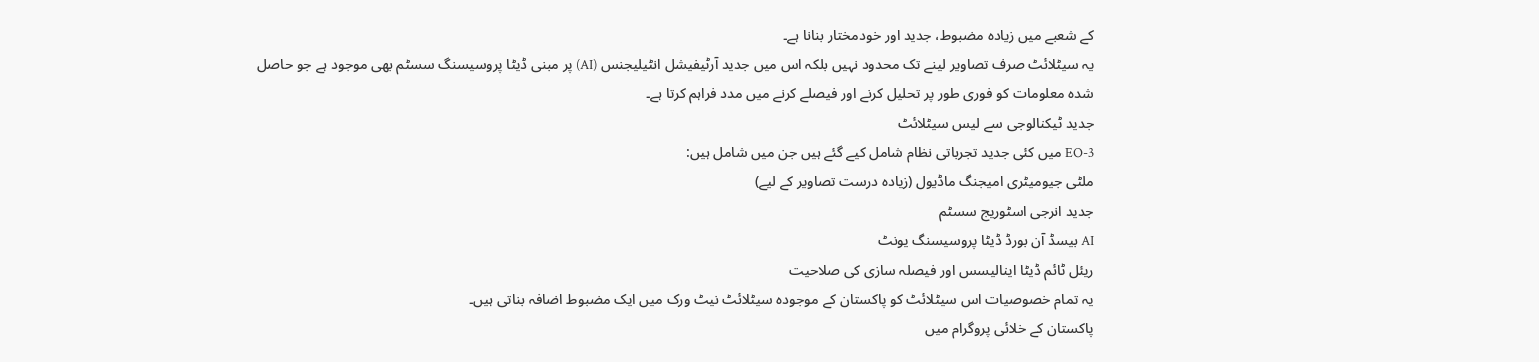کے شعبے میں زیادہ مضبوط، جدید اور خودمختار بنانا ہے۔
یہ سیٹلائٹ صرف تصاویر لینے تک محدود نہیں بلکہ اس میں جدید آرٹیفیشل انٹیلیجنس (AI) پر مبنی ڈیٹا پروسیسنگ سسٹم بھی موجود ہے جو حاصل شدہ معلومات کو فوری طور پر تحلیل کرنے اور فیصلے کرنے میں مدد فراہم کرتا ہے۔
جدید ٹیکنالوجی سے لیس سیٹلائٹ
EO-3 میں کئی جدید تجرباتی نظام شامل کیے گئے ہیں جن میں شامل ہیں:
ملٹی جیومیٹری امیجنگ ماڈیول (زیادہ درست تصاویر کے لیے)
جدید انرجی اسٹوریج سسٹم
AI بیسڈ آن بورڈ ڈیٹا پروسیسنگ یونٹ
ریئل ٹائم ڈیٹا اینالیسس اور فیصلہ سازی کی صلاحیت
یہ تمام خصوصیات اس سیٹلائٹ کو پاکستان کے موجودہ سیٹلائٹ نیٹ ورک میں ایک مضبوط اضافہ بناتی ہیں۔
پاکستان کے خلائی پروگرام میں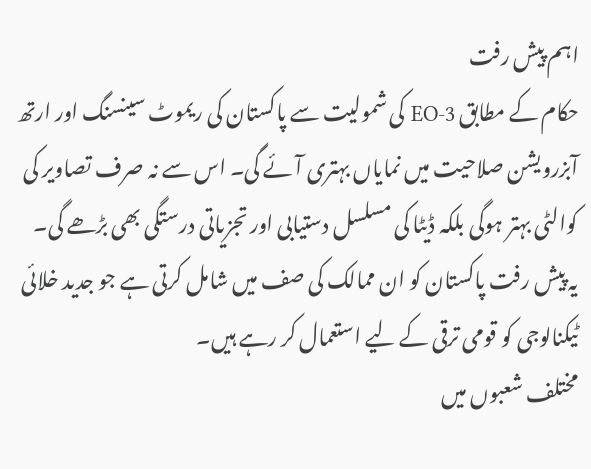اہم پیش رفت
حکام کے مطابق EO-3 کی شمولیت سے پاکستان کی ریموٹ سینسنگ اور ارتھ آبزرویشن صلاحیت میں نمایاں بہتری آئے گی۔ اس سے نہ صرف تصاویر کی کوالٹی بہتر ہوگی بلکہ ڈیٹا کی مسلسل دستیابی اور تجزیاتی درستگی بھی بڑھے گی۔
یہ پیش رفت پاکستان کو ان ممالک کی صف میں شامل کرتی ہے جو جدید خلائی ٹیکنالوجی کو قومی ترقی کے لیے استعمال کر رہے ہیں۔
مختلف شعبوں میں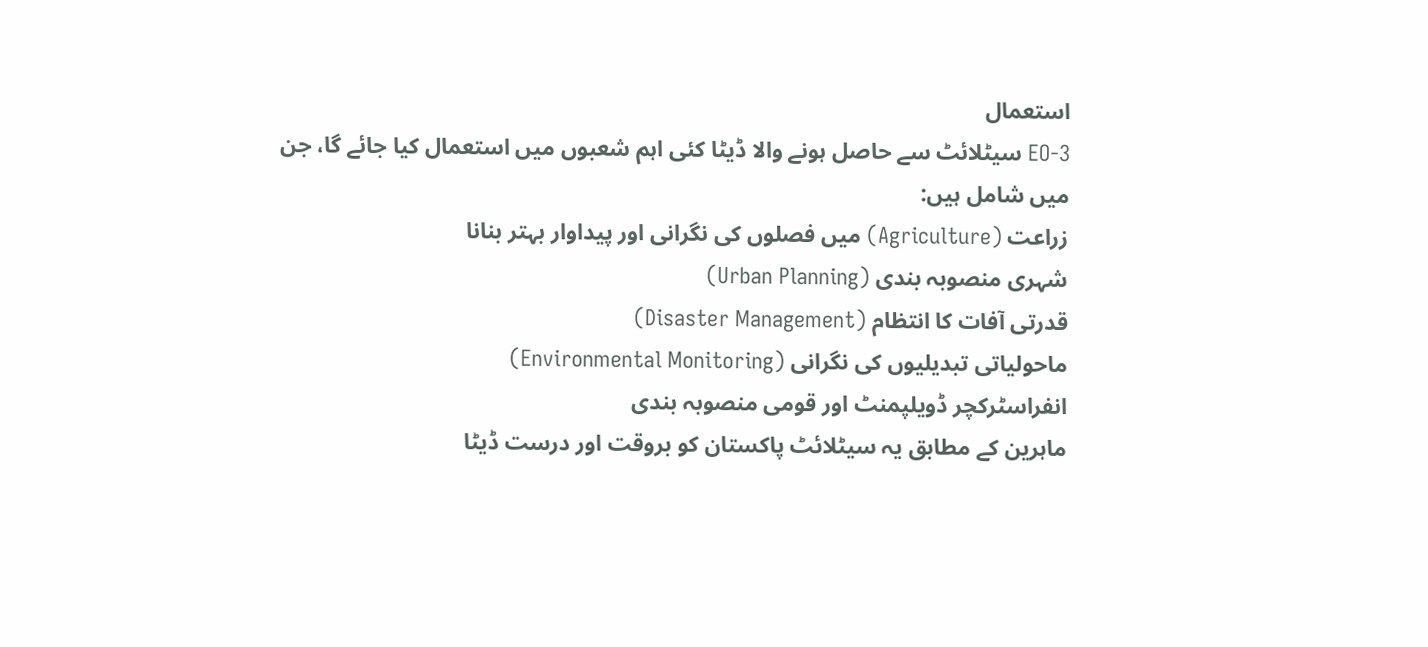استعمال
EO-3 سیٹلائٹ سے حاصل ہونے والا ڈیٹا کئی اہم شعبوں میں استعمال کیا جائے گا، جن میں شامل ہیں:
زراعت (Agriculture) میں فصلوں کی نگرانی اور پیداوار بہتر بنانا
شہری منصوبہ بندی (Urban Planning)
قدرتی آفات کا انتظام (Disaster Management)
ماحولیاتی تبدیلیوں کی نگرانی (Environmental Monitoring)
انفراسٹرکچر ڈویلپمنٹ اور قومی منصوبہ بندی
ماہرین کے مطابق یہ سیٹلائٹ پاکستان کو بروقت اور درست ڈیٹا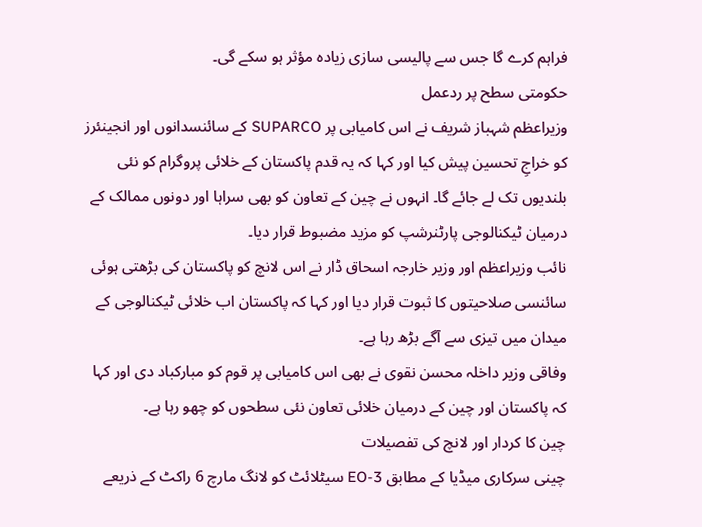فراہم کرے گا جس سے پالیسی سازی زیادہ مؤثر ہو سکے گی۔
حکومتی سطح پر ردعمل
وزیراعظم شہباز شریف نے اس کامیابی پر SUPARCO کے سائنسدانوں اور انجینئرز کو خراجِ تحسین پیش کیا اور کہا کہ یہ قدم پاکستان کے خلائی پروگرام کو نئی بلندیوں تک لے جائے گا۔ انہوں نے چین کے تعاون کو بھی سراہا اور دونوں ممالک کے درمیان ٹیکنالوجی پارٹنرشپ کو مزید مضبوط قرار دیا۔
نائب وزیراعظم اور وزیر خارجہ اسحاق ڈار نے اس لانچ کو پاکستان کی بڑھتی ہوئی سائنسی صلاحیتوں کا ثبوت قرار دیا اور کہا کہ پاکستان اب خلائی ٹیکنالوجی کے میدان میں تیزی سے آگے بڑھ رہا ہے۔
وفاقی وزیر داخلہ محسن نقوی نے بھی اس کامیابی پر قوم کو مبارکباد دی اور کہا کہ پاکستان اور چین کے درمیان خلائی تعاون نئی سطحوں کو چھو رہا ہے۔
چین کا کردار اور لانچ کی تفصیلات
چینی سرکاری میڈیا کے مطابق EO-3 سیٹلائٹ کو لانگ مارچ 6 راکٹ کے ذریعے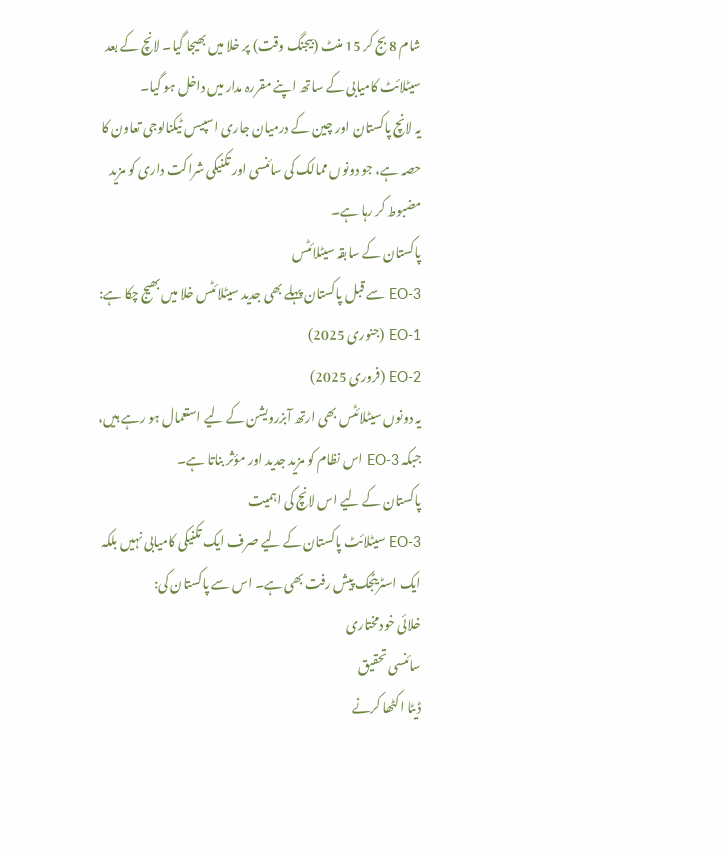شام 8 بج کر 15 منٹ (بیجنگ وقت) پر خلا میں بھیجا گیا۔ لانچ کے بعد سیٹلائٹ کامیابی کے ساتھ اپنے مقررہ مدار میں داخل ہو گیا۔
یہ لانچ پاکستان اور چین کے درمیان جاری اسپیس ٹیکنالوجی تعاون کا حصہ ہے، جو دونوں ممالک کی سائنسی اور تکنیکی شراکت داری کو مزید مضبوط کر رہا ہے۔
پاکستان کے سابقہ سیٹلائٹس
EO-3 سے قبل پاکستان پہلے بھی جدید سیٹلائٹس خلا میں بھیج چکا ہے:
EO-1 (جنوری 2025)
EO-2 (فروری 2025)
یہ دونوں سیٹلائٹس بھی ارتھ آبزرویشن کے لیے استعمال ہو رہے ہیں، جبکہ EO-3 اس نظام کو مزید جدید اور مؤثر بناتا ہے۔
پاکستان کے لیے اس لانچ کی اہمیت
EO-3 سیٹلائٹ پاکستان کے لیے صرف ایک تکنیکی کامیابی نہیں بلکہ ایک اسٹریٹجک پیش رفت بھی ہے۔ اس سے پاکستان کی:
خلائی خودمختاری
سائنسی تحقیق
ڈیٹا اکٹھا کرنے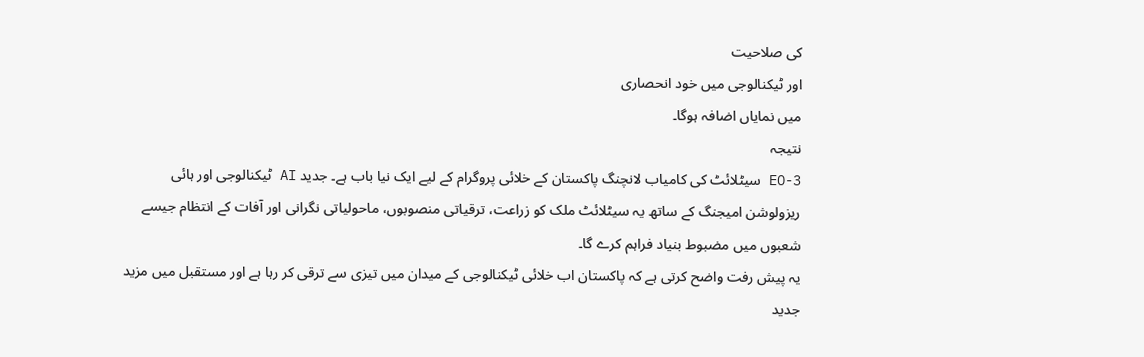کی صلاحیت
اور ٹیکنالوجی میں خود انحصاری
میں نمایاں اضافہ ہوگا۔
نتیجہ
EO-3 سیٹلائٹ کی کامیاب لانچنگ پاکستان کے خلائی پروگرام کے لیے ایک نیا باب ہے۔ جدید AI ٹیکنالوجی اور ہائی ریزولوشن امیجنگ کے ساتھ یہ سیٹلائٹ ملک کو زراعت، ترقیاتی منصوبوں، ماحولیاتی نگرانی اور آفات کے انتظام جیسے شعبوں میں مضبوط بنیاد فراہم کرے گا۔
یہ پیش رفت واضح کرتی ہے کہ پاکستان اب خلائی ٹیکنالوجی کے میدان میں تیزی سے ترقی کر رہا ہے اور مستقبل میں مزید جدید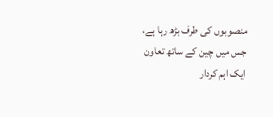منصوبوں کی طرف بڑھ رہا ہے، جس میں چین کے ساتھ تعاون ایک اہم کردار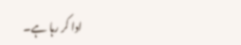ادا کر رہا ہے۔